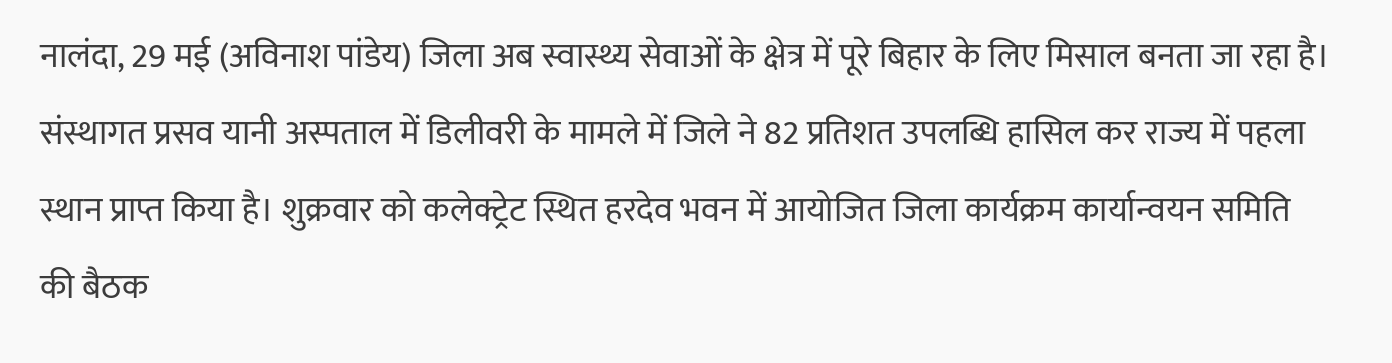नालंदा, 29 मई (अविनाश पांडेय) जिला अब स्वास्थ्य सेवाओं के क्षेत्र में पूरे बिहार के लिए मिसाल बनता जा रहा है। संस्थागत प्रसव यानी अस्पताल में डिलीवरी के मामले में जिले ने 82 प्रतिशत उपलब्धि हासिल कर राज्य में पहला स्थान प्राप्त किया है। शुक्रवार को कलेक्ट्रेट स्थित हरदेव भवन में आयोजित जिला कार्यक्रम कार्यान्वयन समिति की बैठक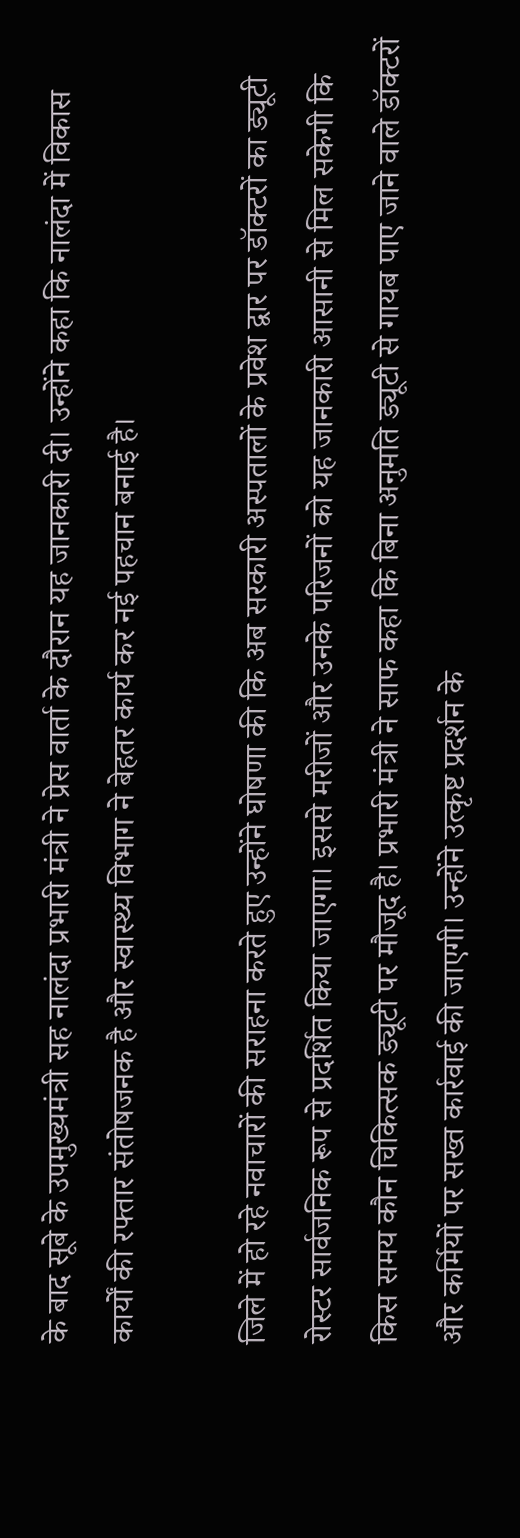के बाद सूबे के उपमुख्यमंत्री सह नालंदा प्रभारी मंत्री ने प्रेस वार्ता के दौरान यह जानकारी दी। उन्होंने कहा कि नालंदा में विकास कार्यों की रफ्तार संतोषजनक है और स्वास्थ्य विभाग ने बेहतर कार्य कर नई पहचान बनाई है।

जिले में हो रहे नवाचारों की सराहना करते हुए उन्होंने घोषणा की कि अब सरकारी अस्पतालों के प्रवेश द्वार पर डॉक्टरों का ड्यूटी रोस्टर सार्वजनिक रूप से प्रदर्शित किया जाएगा। इससे मरीजों और उनके परिजनों को यह जानकारी आसानी से मिल सकेगी कि किस समय कौन चिकित्सक ड्यूटी पर मौजूद है। प्रभारी मंत्री ने साफ कहा कि बिना अनुमति ड्यूटी से गायब पाए जाने वाले डॉक्टरों और कर्मियों पर सख्त कार्रवाई की जाएगी। उन्होंने उत्कृष्ट प्रदर्शन के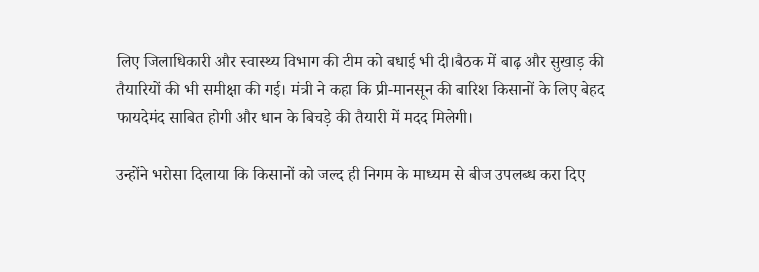लिए जिलाधिकारी और स्वास्थ्य विभाग की टीम को बधाई भी दी।बैठक में बाढ़ और सुखाड़ की तैयारियों की भी समीक्षा की गई। मंत्री ने कहा कि प्री-मानसून की बारिश किसानों के लिए बेहद फायदेमंद साबित होगी और धान के बिचड़े की तैयारी में मदद मिलेगी।

उन्होंने भरोसा दिलाया कि किसानों को जल्द ही निगम के माध्यम से बीज उपलब्ध करा दिए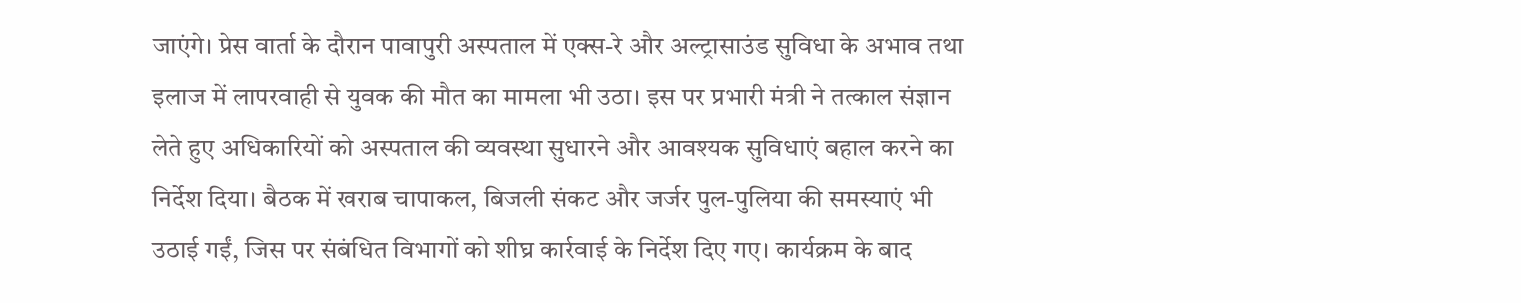जाएंगे। प्रेस वार्ता के दौरान पावापुरी अस्पताल में एक्स-रे और अल्ट्रासाउंड सुविधा के अभाव तथा इलाज में लापरवाही से युवक की मौत का मामला भी उठा। इस पर प्रभारी मंत्री ने तत्काल संज्ञान लेते हुए अधिकारियों को अस्पताल की व्यवस्था सुधारने और आवश्यक सुविधाएं बहाल करने का निर्देश दिया। बैठक में खराब चापाकल, बिजली संकट और जर्जर पुल-पुलिया की समस्याएं भी उठाई गईं, जिस पर संबंधित विभागों को शीघ्र कार्रवाई के निर्देश दिए गए। कार्यक्रम के बाद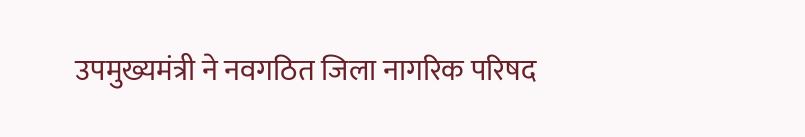उपमुख्यमंत्री ने नवगठित जिला नागरिक परिषद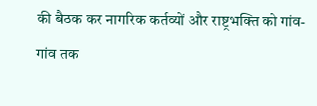की बैठक कर नागरिक कर्तव्यों और राष्ट्रभक्ति को गांव-गांव तक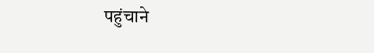पहुंचाने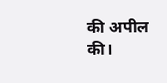की अपील की।